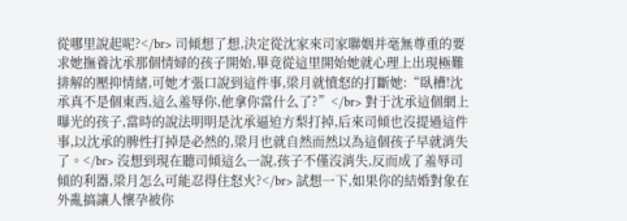從哪里說起呢?</br> 司傾想了想,決定從沈家來司家聯姻并毫無尊重的要求她撫養沈承那個情婦的孩子開始,畢竟從這里開始她就心理上出現極難排解的壓抑情緒,可她才張口說到這件事,梁月就憤怒的打斷她:“臥槽!沈承真不是個東西,這么羞辱你,他拿你當什么了?”</br> 對于沈承這個網上曝光的孩子,當時的說法明明是沈承逼迫方梨打掉,后來司傾也沒提過這件事,以沈承的脾性打掉是必然的,梁月也就自然而然以為這個孩子早就消失了。</br> 沒想到現在聽司傾這么一說,孩子不僅沒消失,反而成了羞辱司傾的利器,梁月怎么可能忍得住怒火?</br> 試想一下,如果你的結婚對象在外亂搞讓人懷孕被你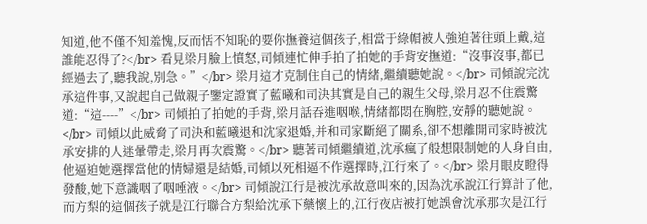知道,他不僅不知羞愧,反而恬不知恥的要你撫養這個孩子,相當于綠帽被人強迫著往頭上戴,這誰能忍得了?</br> 看見梁月臉上憤怒,司傾連忙伸手拍了拍她的手背安撫道:“沒事沒事,都已經過去了,聽我說,別急。”</br> 梁月這才克制住自己的情緒,繼續聽她說。</br> 司傾說完沈承這件事,又說起自己做親子鑒定證實了藍曦和司決其實是自己的親生父母,梁月忍不住震驚道:“這----”</br> 司傾拍了拍她的手背,梁月話吞進咽喉,情緒都悶在胸腔,安靜的聽她說。</br> 司傾以此威脅了司決和藍曦退和沈家退婚,并和司家斷絕了關系,卻不想離開司家時被沈承安排的人迷暈帶走,梁月再次震驚。</br> 聽著司傾繼續道,沈承瘋了般想限制她的人身自由,他逼迫她選擇當他的情婦還是結婚,司傾以死相逼不作選擇時,江行來了。</br> 梁月眼皮瞪得發酸,她下意識咽了咽唾液。</br> 司傾說江行是被沈承故意叫來的,因為沈承說江行算計了他,而方梨的這個孩子就是江行聯合方梨給沈承下藥懷上的,江行夜店被打她誤會沈承那次是江行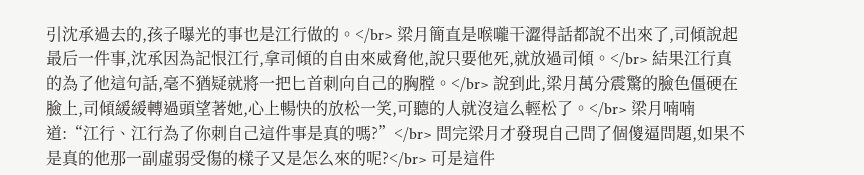引沈承過去的,孩子曝光的事也是江行做的。</br> 梁月簡直是喉嚨干澀得話都說不出來了,司傾說起最后一件事,沈承因為記恨江行,拿司傾的自由來威脅他,說只要他死,就放過司傾。</br> 結果江行真的為了他這句話,毫不猶疑就將一把匕首刺向自己的胸膛。</br> 說到此,梁月萬分震驚的臉色僵硬在臉上,司傾緩緩轉過頭望著她,心上暢快的放松一笑,可聽的人就沒這么輕松了。</br> 梁月喃喃道:“江行、江行為了你刺自己這件事是真的嗎?”</br> 問完梁月才發現自己問了個傻逼問題,如果不是真的他那一副虛弱受傷的樣子又是怎么來的呢?</br> 可是這件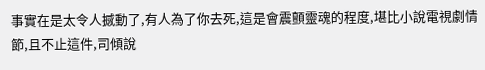事實在是太令人撼動了,有人為了你去死,這是會震顫靈魂的程度,堪比小說電視劇情節,且不止這件,司傾說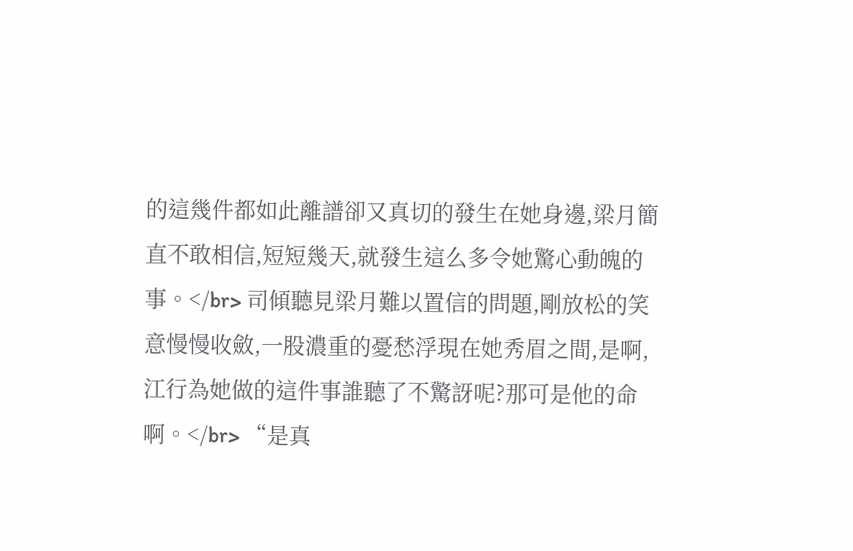的這幾件都如此離譜卻又真切的發生在她身邊,梁月簡直不敢相信,短短幾天,就發生這么多令她驚心動魄的事。</br> 司傾聽見梁月難以置信的問題,剛放松的笑意慢慢收斂,一股濃重的憂愁浮現在她秀眉之間,是啊,江行為她做的這件事誰聽了不驚訝呢?那可是他的命啊。</br> “是真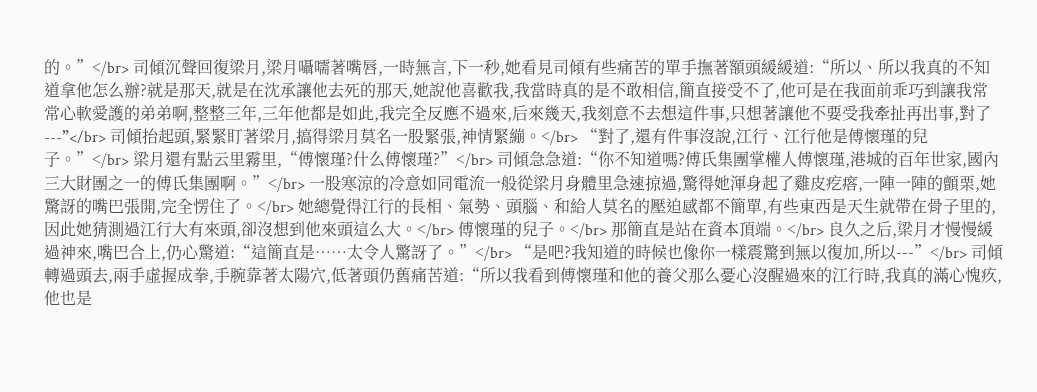的。”</br> 司傾沉聲回復梁月,梁月囁嚅著嘴唇,一時無言,下一秒,她看見司傾有些痛苦的單手撫著額頭緩緩道:“所以、所以我真的不知道拿他怎么辦?就是那天,就是在沈承讓他去死的那天,她說他喜歡我,我當時真的是不敢相信,簡直接受不了,他可是在我面前乖巧到讓我常常心軟愛護的弟弟啊,整整三年,三年他都是如此,我完全反應不過來,后來幾天,我刻意不去想這件事,只想著讓他不要受我牽扯再出事,對了---”</br> 司傾抬起頭,緊緊盯著梁月,搞得梁月莫名一股緊張,神情緊繃。</br> “對了,還有件事沒說,江行、江行他是傅懷瑾的兒子。”</br> 梁月還有點云里霧里,“傅懷瑾?什么傅懷瑾?”</br> 司傾急急道:“你不知道嗎?傅氏集團掌權人傅懷瑾,港城的百年世家,國內三大財團之一的傅氏集團啊。”</br> 一股寒涼的冷意如同電流一般從梁月身體里急速掠過,驚得她渾身起了雞皮疙瘩,一陣一陣的顫栗,她驚訝的嘴巴張開,完全愣住了。</br> 她總覺得江行的長相、氣勢、頭腦、和給人莫名的壓迫感都不簡單,有些東西是天生就帶在骨子里的,因此她猜測過江行大有來頭,卻沒想到他來頭這么大。</br> 傅懷瑾的兒子。</br> 那簡直是站在資本頂端。</br> 良久之后,梁月才慢慢緩過神來,嘴巴合上,仍心驚道:“這簡直是……太令人驚訝了。”</br> “是吧?我知道的時候也像你一樣震驚到無以復加,所以---”</br> 司傾轉過頭去,兩手虛握成拳,手腕靠著太陽穴,低著頭仍舊痛苦道:“所以我看到傅懷瑾和他的養父那么憂心沒醒過來的江行時,我真的滿心愧疚,他也是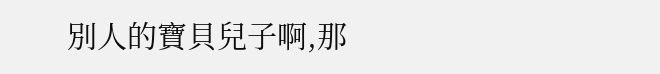別人的寶貝兒子啊,那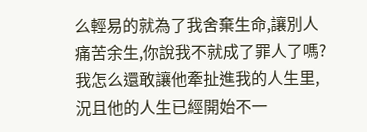么輕易的就為了我舍棄生命,讓別人痛苦余生,你說我不就成了罪人了嗎?我怎么還敢讓他牽扯進我的人生里,況且他的人生已經開始不一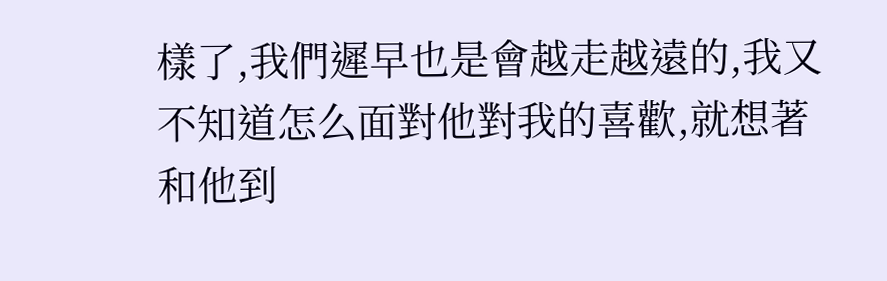樣了,我們遲早也是會越走越遠的,我又不知道怎么面對他對我的喜歡,就想著和他到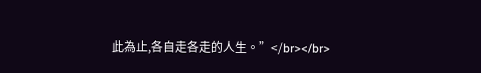此為止,各自走各走的人生。”</br></br>